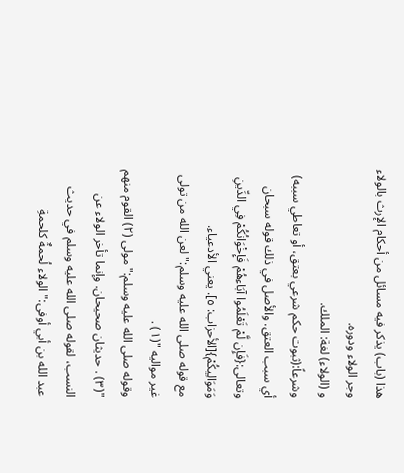هذا (باب) يذكر فيه مسائل من أحكام الإرث بالولاء وجر الولاء ودوره.
و (الولاء) لغة: الملك.
وشرعاً:(ثبوت حكم شرعي بعتق، أو تعاطي سببه) أي سبب العتق. والأصل في ذلك قوله سبحان وتعالى:{فَإِن لَّمْ تَعْلَمُوا آبَاءهُمْ فَإِخْوَانُكُمْ فِي الدِّينِ وَمَوَالِيكُمْ}[الأحزاب: ٥]. يعني الأدعياء.
مع قوله صلى الله عليه وسلم:" لعن الله من تولى غير مواليه "(١) .
وقوله صلى الله عليه وسلم:" مولى (٢) القوم منهم "(٣) . حديثان صحيحان. وإنما تأخر الولاء عن النسب، لقوله صلى الله عليه وسلم في حديث عبد الله بن أبي أوفى:" الولاء لُحمةٌ كلحمةِ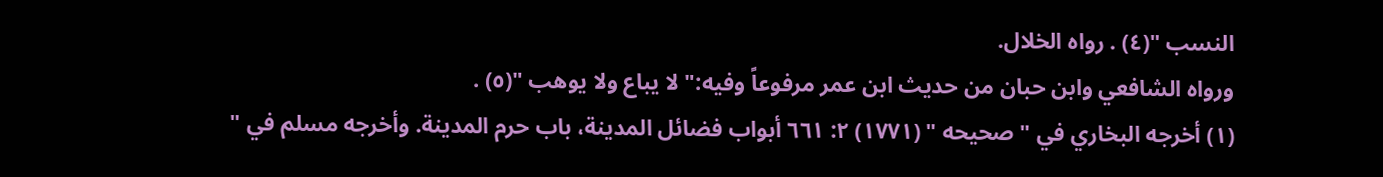النسب "(٤) . رواه الخلال.
ورواه الشافعي وابن حبان من حديث ابن عمر مرفوعاً وفيه:" لا يباع ولا يوهب "(٥) .
(١) أخرجه البخاري في " صحيحه " (١٧٧١) ٢: ٦٦١ أبواب فضائل المدينة، باب حرم المدينة. وأخرجه مسلم في "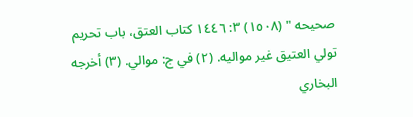صحيحه " (١٥٠٨) ٣: ١٤٤٦ كتاب العتق، باب تحريم تولي العتيق غير مواليه. (٢) في ج: موالي. (٣) أخرجه البخاري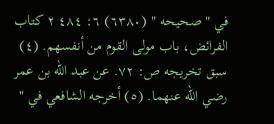في " صحيحه " (٦٣٨٠) ٦: ٤٨٤ ٢ كتاب الفرائض، باب مولى القوم من أنفسهم. (٤) سبق تخريجه ص: ٧٢. عن عبد الله بن عمر رضي الله عنهما. (٥) أخرجه الشافعي في "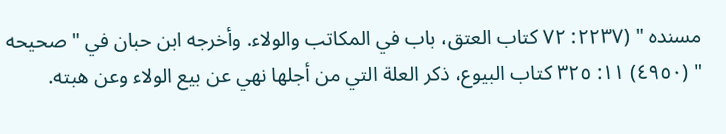مسنده " (٢٢٣٧: ٧٢ كتاب العتق، باب في المكاتب والولاء. وأخرجه ابن حبان في " صحيحه " (٤٩٥٠) ١١: ٣٢٥ كتاب البيوع، ذكر العلة التي من أجلها نهي عن بيع الولاء وعن هبته.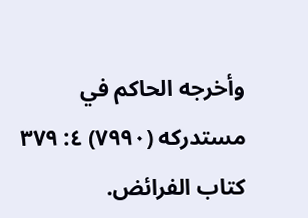وأخرجه الحاكم في مستدركه (٧٩٩٠) ٤: ٣٧٩ كتاب الفرائض.